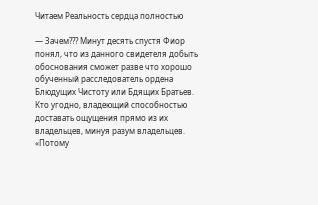Читаем Реальность сердца полностью

— Зачем??? Минут десять спустя Фиор понял, что из данного свидетеля добыть обоснования сможет разве что хорошо обученный расследователь ордена Блюдущих Чистоту или Бдящих Братьев. Кто угодно, владеющий способностью доставать ощущения прямо из их владельцев, минуя разум владельцев. «Потому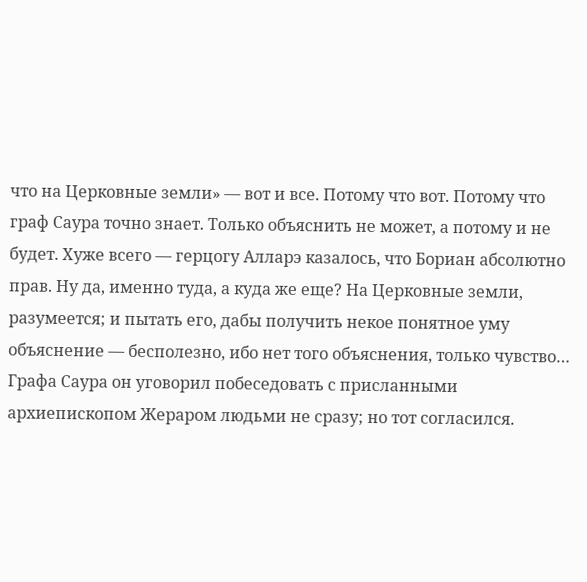что на Церковные земли» — вот и все. Потому что вот. Потому что граф Саура точно знает. Только объяснить не может, а потому и не будет. Хуже всего — герцогу Алларэ казалось, что Бориан абсолютно прав. Ну да, именно туда, а куда же еще? На Церковные земли, разумеется; и пытать его, дабы получить некое понятное уму объяснение — бесполезно, ибо нет того объяснения, только чувство… Графа Саура он уговорил побеседовать с присланными архиепископом Жераром людьми не сразу; но тот согласился.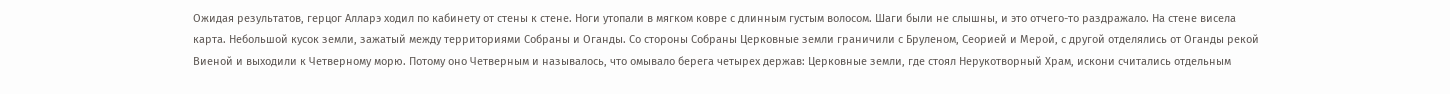Ожидая результатов, герцог Алларэ ходил по кабинету от стены к стене. Ноги утопали в мягком ковре с длинным густым волосом. Шаги были не слышны, и это отчего-то раздражало. На стене висела карта. Небольшой кусок земли, зажатый между территориями Собраны и Оганды. Со стороны Собраны Церковные земли граничили с Бруленом, Сеорией и Мерой, с другой отделялись от Оганды рекой Виеной и выходили к Четверному морю. Потому оно Четверным и называлось, что омывало берега четырех держав: Церковные земли, где стоял Нерукотворный Храм, искони считались отдельным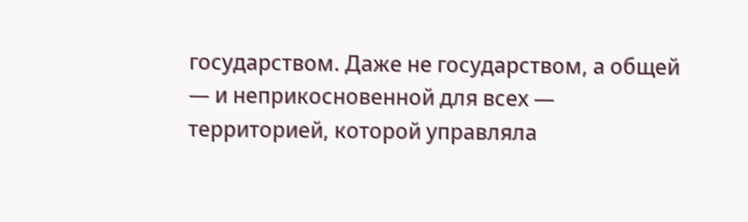государством. Даже не государством, а общей — и неприкосновенной для всех — территорией, которой управляла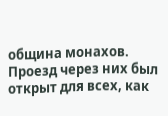община монахов. Проезд через них был открыт для всех, как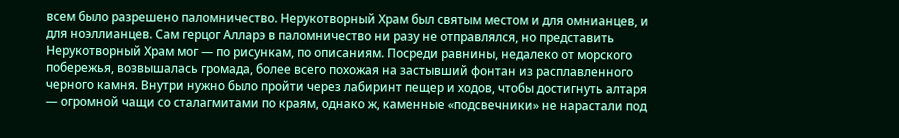всем было разрешено паломничество. Нерукотворный Храм был святым местом и для омнианцев, и для ноэллианцев. Сам герцог Алларэ в паломничество ни разу не отправлялся, но представить Нерукотворный Храм мог — по рисункам, по описаниям. Посреди равнины, недалеко от морского побережья, возвышалась громада, более всего похожая на застывший фонтан из расплавленного черного камня. Внутри нужно было пройти через лабиринт пещер и ходов, чтобы достигнуть алтаря — огромной чащи со сталагмитами по краям, однако ж, каменные «подсвечники» не нарастали под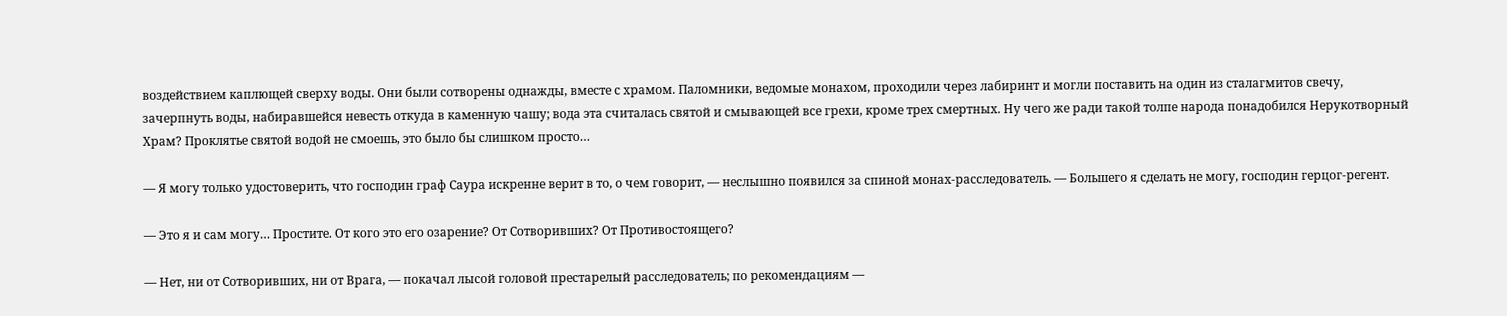воздействием каплющей сверху воды. Они были сотворены однажды, вместе с храмом. Паломники, ведомые монахом, проходили через лабиринт и могли поставить на один из сталагмитов свечу, зачерпнуть воды, набиравшейся невесть откуда в каменную чашу; вода эта считалась святой и смывающей все грехи, кроме трех смертных. Ну чего же ради такой толпе народа понадобился Нерукотворный Храм? Проклятье святой водой не смоешь, это было бы слишком просто…

— Я могу только удостоверить, что господин граф Саура искренне верит в то, о чем говорит, — неслышно появился за спиной монах-расследователь. — Большего я сделать не могу, господин герцог-регент.

— Это я и сам могу… Простите. От кого это его озарение? От Сотворивших? От Противостоящего?

— Нет, ни от Сотворивших, ни от Врага, — покачал лысой головой престарелый расследователь; по рекомендациям —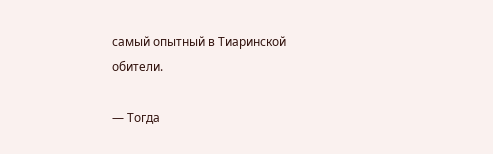самый опытный в Тиаринской обители.

— Тогда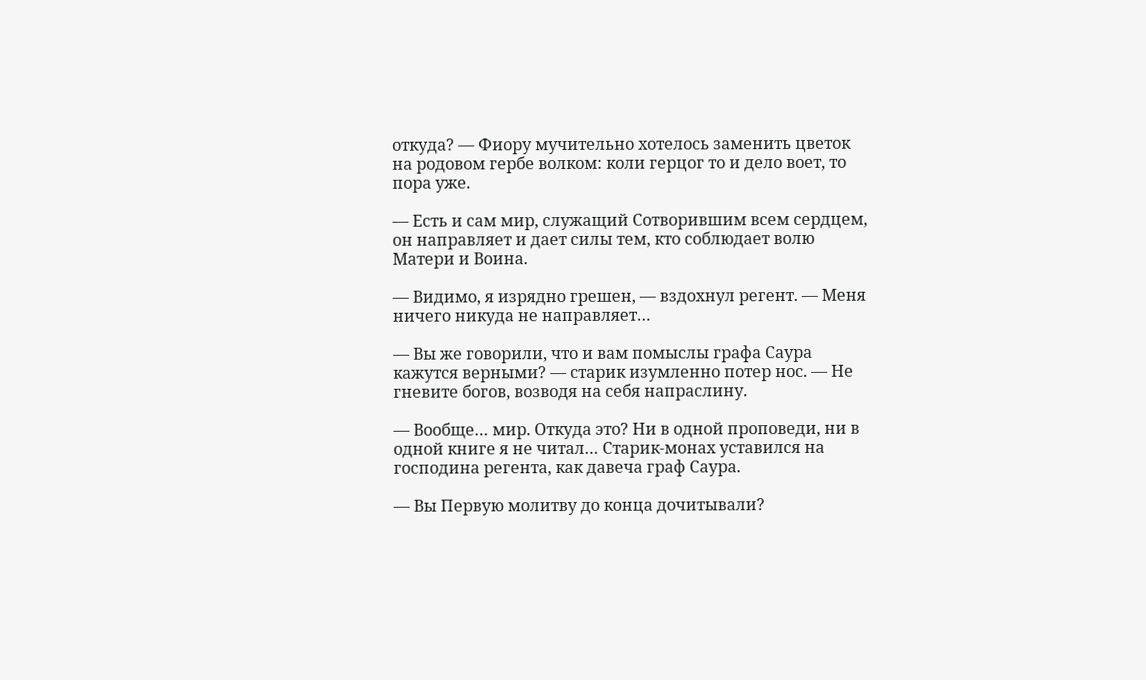откуда? — Фиору мучительно хотелось заменить цветок на родовом гербе волком: коли герцог то и дело воет, то пора уже.

— Есть и сам мир, служащий Сотворившим всем сердцем, он направляет и дает силы тем, кто соблюдает волю Матери и Воина.

— Видимо, я изрядно грешен, — вздохнул регент. — Меня ничего никуда не направляет…

— Вы же говорили, что и вам помыслы графа Саура кажутся верными? — старик изумленно потер нос. — Не гневите богов, возводя на себя напраслину.

— Вообще… мир. Откуда это? Ни в одной проповеди, ни в одной книге я не читал… Старик-монах уставился на господина регента, как давеча граф Саура.

— Вы Первую молитву до конца дочитывали?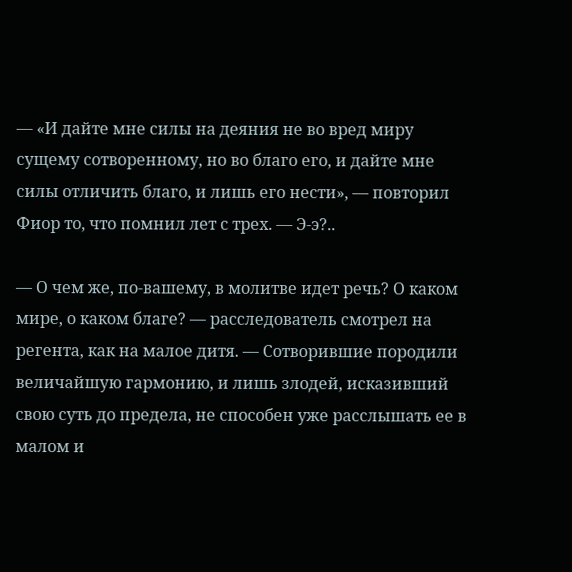— «И дайте мне силы на деяния не во вред миру сущему сотворенному, но во благо его, и дайте мне силы отличить благо, и лишь его нести», — повторил Фиор то, что помнил лет с трех. — Э-э?..

— О чем же, по-вашему, в молитве идет речь? О каком мире, о каком благе? — расследователь смотрел на регента, как на малое дитя. — Сотворившие породили величайшую гармонию, и лишь злодей, исказивший свою суть до предела, не способен уже расслышать ее в малом и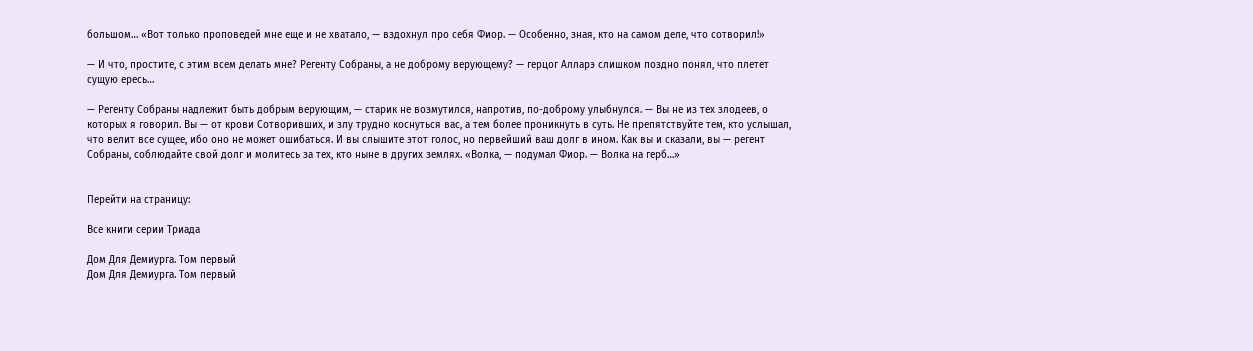большом… «Вот только проповедей мне еще и не хватало, — вздохнул про себя Фиор. — Особенно, зная, кто на самом деле, что сотворил!»

— И что, простите, с этим всем делать мне? Регенту Собраны, а не доброму верующему? — герцог Алларэ слишком поздно понял, что плетет сущую ересь…

— Регенту Собраны надлежит быть добрым верующим, — старик не возмутился, напротив, по-доброму улыбнулся. — Вы не из тех злодеев, о которых я говорил. Вы — от крови Сотворивших, и злу трудно коснуться вас, а тем более проникнуть в суть. Не препятствуйте тем, кто услышал, что велит все сущее, ибо оно не может ошибаться. И вы слышите этот голос, но первейший ваш долг в ином. Как вы и сказали, вы — регент Собраны, соблюдайте свой долг и молитесь за тех, кто ныне в других землях. «Волка, — подумал Фиор. — Волка на герб…»


Перейти на страницу:

Все книги серии Триада

Дом Для Демиурга. Том первый
Дом Для Демиурга. Том первый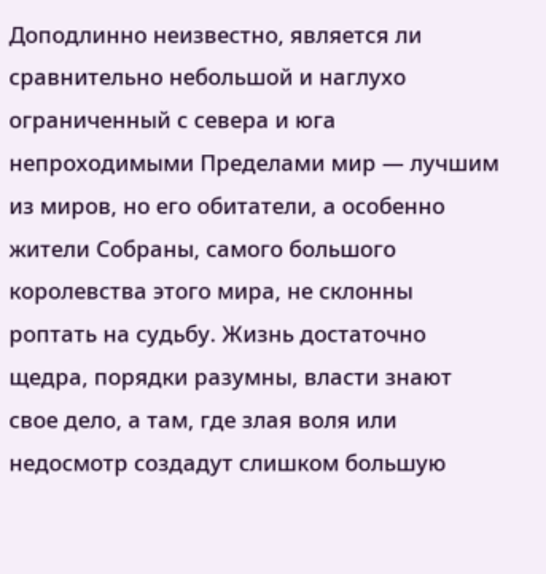Доподлинно неизвестно, является ли сравнительно небольшой и наглухо ограниченный с севера и юга непроходимыми Пределами мир — лучшим из миров, но его обитатели, а особенно жители Собраны, самого большого королевства этого мира, не склонны роптать на судьбу. Жизнь достаточно щедра, порядки разумны, власти знают свое дело, а там, где злая воля или недосмотр создадут слишком большую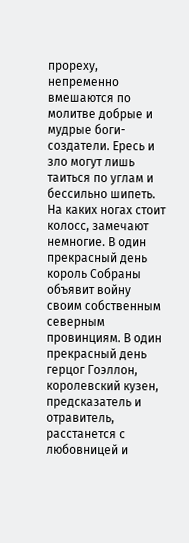прореху, непременно вмешаются по молитве добрые и мудрые боги-создатели. Ересь и зло могут лишь таиться по углам и бессильно шипеть. На каких ногах стоит колосс, замечают немногие. В один прекрасный день король Собраны объявит войну своим собственным северным провинциям. В один прекрасный день герцог Гоэллон, королевский кузен, предсказатель и отравитель, расстанется с любовницей и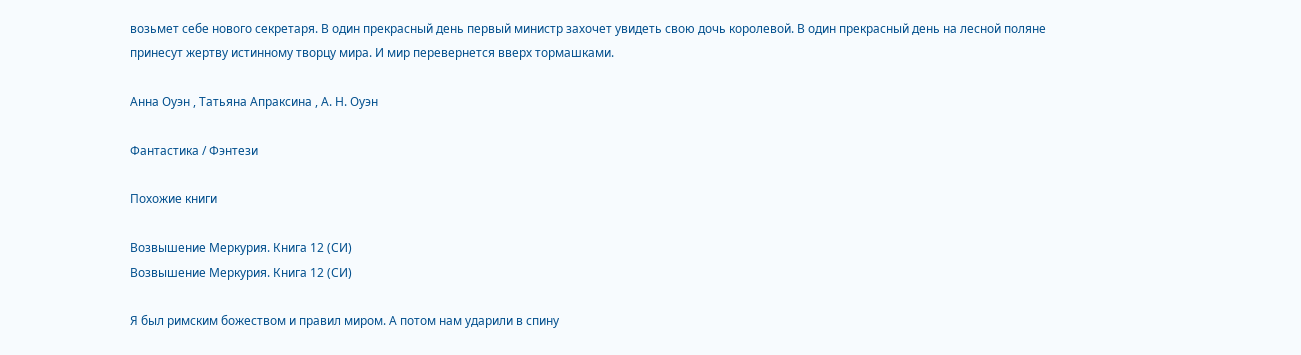возьмет себе нового секретаря. В один прекрасный день первый министр захочет увидеть свою дочь королевой. В один прекрасный день на лесной поляне принесут жертву истинному творцу мира. И мир перевернется вверх тормашками.

Анна Оуэн , Татьяна Апраксина , А. Н. Оуэн

Фантастика / Фэнтези

Похожие книги

Возвышение Меркурия. Книга 12 (СИ)
Возвышение Меркурия. Книга 12 (СИ)

Я был римским божеством и правил миром. А потом нам ударили в спину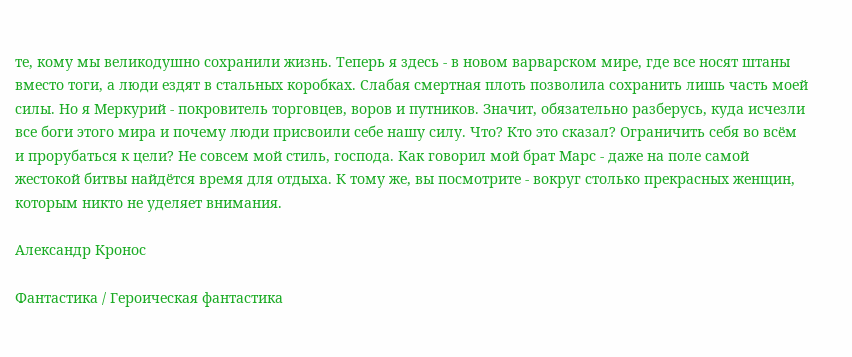те, кому мы великодушно сохранили жизнь. Теперь я здесь - в новом варварском мире, где все носят штаны вместо тоги, а люди ездят в стальных коробках. Слабая смертная плоть позволила сохранить лишь часть моей силы. Но я Меркурий - покровитель торговцев, воров и путников. Значит, обязательно разберусь, куда исчезли все боги этого мира и почему люди присвоили себе нашу силу. Что? Кто это сказал? Ограничить себя во всём и прорубаться к цели? Не совсем мой стиль, господа. Как говорил мой брат Марс - даже на поле самой жестокой битвы найдётся время для отдыха. К тому же, вы посмотрите - вокруг столько прекрасных женщин, которым никто не уделяет внимания.

Александр Кронос

Фантастика / Героическая фантастика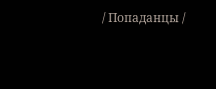/ Попаданцы /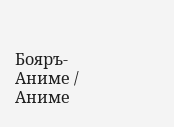Бояръ-Аниме / Аниме